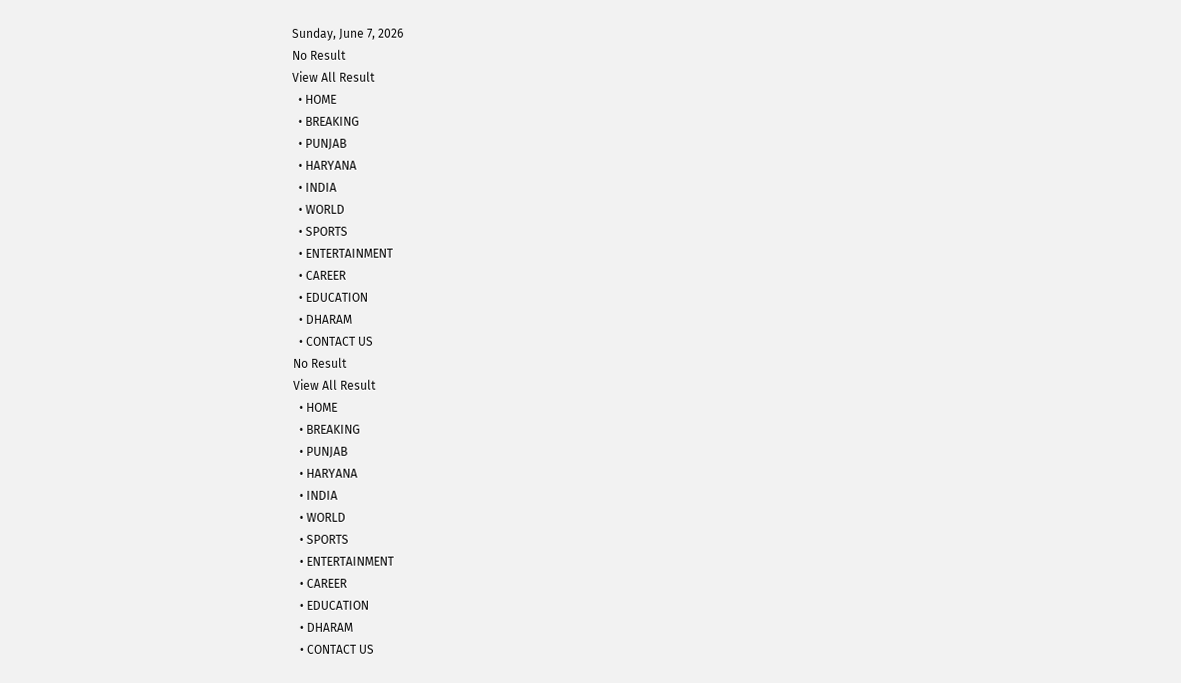Sunday, June 7, 2026
No Result
View All Result
  • HOME
  • BREAKING
  • PUNJAB
  • HARYANA
  • INDIA
  • WORLD
  • SPORTS
  • ENTERTAINMENT
  • CAREER
  • EDUCATION
  • DHARAM
  • CONTACT US
No Result
View All Result
  • HOME
  • BREAKING
  • PUNJAB
  • HARYANA
  • INDIA
  • WORLD
  • SPORTS
  • ENTERTAINMENT
  • CAREER
  • EDUCATION
  • DHARAM
  • CONTACT US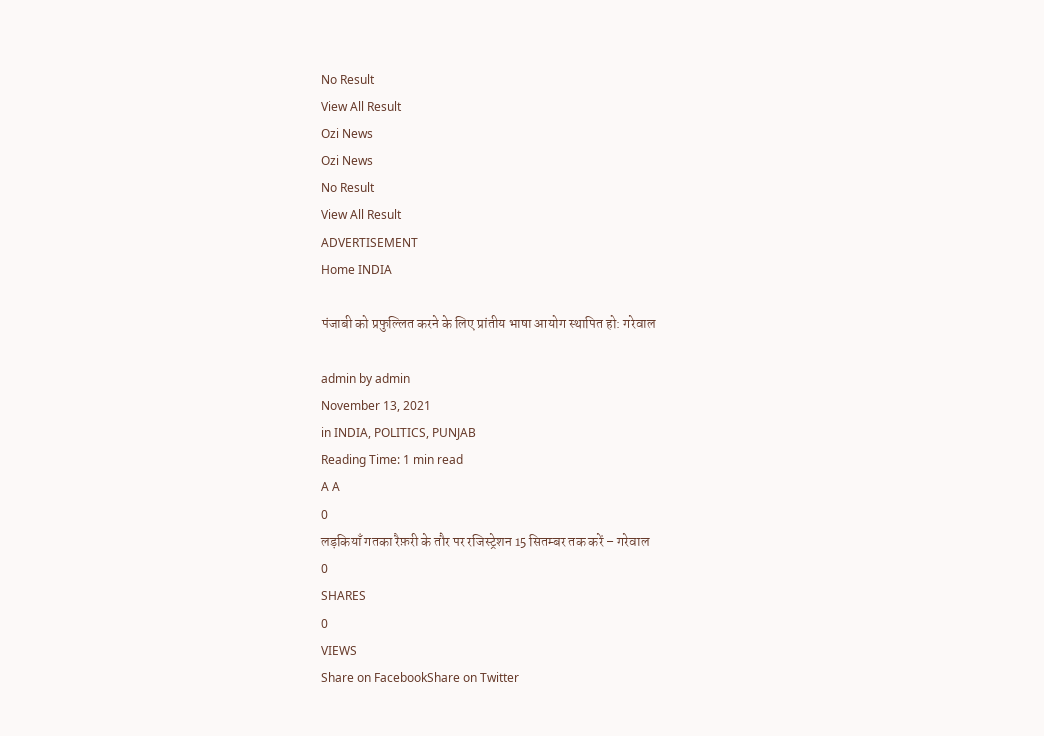No Result
View All Result
Ozi News
Ozi News
No Result
View All Result
ADVERTISEMENT
Home INDIA

पंजाबी को प्रफुल्लित करने के लिए प्रांतीय भाषा आयोग स्थापित हो: गरेवाल

admin by admin
November 13, 2021
in INDIA, POLITICS, PUNJAB
Reading Time: 1 min read
A A
0
लड़कियाँ गतका रैफ़री के तौर पर रजिस्ट्रेशन 15 सितम्बर तक करें – गरेवाल
0
SHARES
0
VIEWS
Share on FacebookShare on Twitter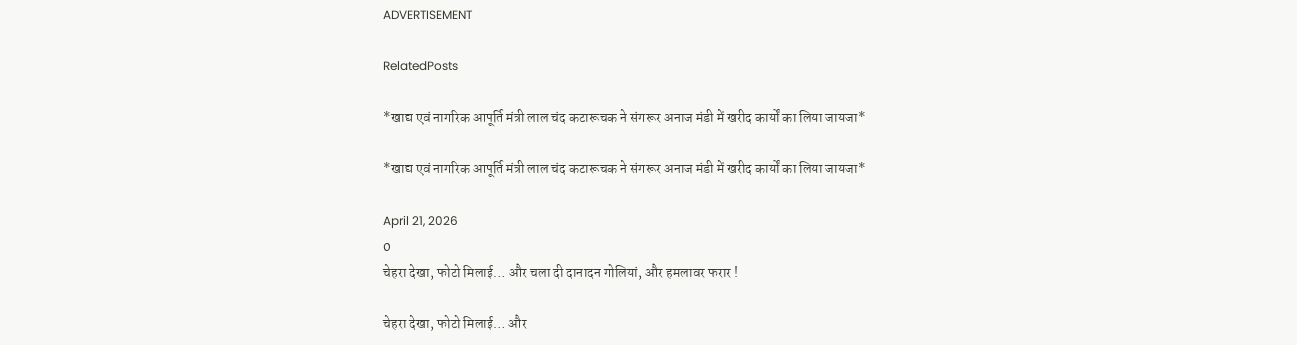ADVERTISEMENT

RelatedPosts

*खाद्य एवं नागरिक आपूर्ति मंत्री लाल चंद कटारूचक ने संगरूर अनाज मंडी में खरीद कार्यों का लिया जायजा*

*खाद्य एवं नागरिक आपूर्ति मंत्री लाल चंद कटारूचक ने संगरूर अनाज मंडी में खरीद कार्यों का लिया जायजा*

April 21, 2026
0
चेहरा देखा, फोटो मिलाई… और चला दी दानादन गोलियां, और हमलावर फरार !

चेहरा देखा, फोटो मिलाई… और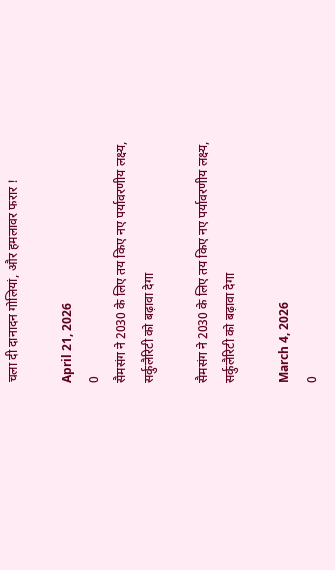चला दी दानादन गोलियां, और हमलावर फरार !

April 21, 2026
0
सैमसंग ने 2030 के लिए तय किए नए पर्यावरणीय लक्ष्य, सर्कुलैरिटी को बढ़ावा देगा

सैमसंग ने 2030 के लिए तय किए नए पर्यावरणीय लक्ष्य, सर्कुलैरिटी को बढ़ावा देगा

March 4, 2026
0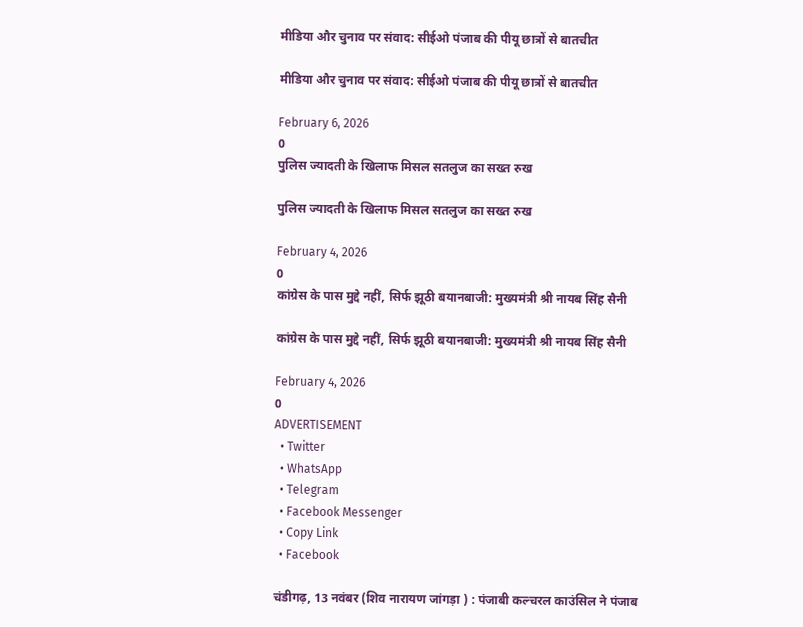मीडिया और चुनाव पर संवाद: सीईओ पंजाब की पीयू छात्रों से बातचीत

मीडिया और चुनाव पर संवाद: सीईओ पंजाब की पीयू छात्रों से बातचीत

February 6, 2026
0
पुलिस ज्यादती के खिलाफ मिसल सतलुज का सख्त रुख

पुलिस ज्यादती के खिलाफ मिसल सतलुज का सख्त रुख

February 4, 2026
0
कांग्रेस के पास मुद्दे नहीं, सिर्फ झूठी बयानबाजी: मुख्यमंत्री श्री नायब सिंह सैनी

कांग्रेस के पास मुद्दे नहीं, सिर्फ झूठी बयानबाजी: मुख्यमंत्री श्री नायब सिंह सैनी

February 4, 2026
0
ADVERTISEMENT
  • Twitter
  • WhatsApp
  • Telegram
  • Facebook Messenger
  • Copy Link
  • Facebook

चंडीगढ़, 13 नवंबर (शिव नारायण जांगड़ा ) : पंजाबी कल्चरल काउंसिल ने पंजाब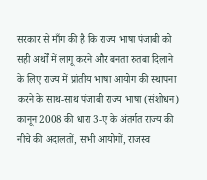सरकार से माँग की है कि राज्य भाषा पंजाबी को सही अर्थों में लागू करने और बनता रुतबा दिलाने के लिए राज्य में प्रांतीय भाषा आयोग की स्थापना करने के साथ-साथ पंजाबी राज्य भाषा (संशोधन) कानून 2008 की धारा 3-ए के अंतर्गत राज्य की नीचे की अदालतों, सभी आयोगों, राजस्व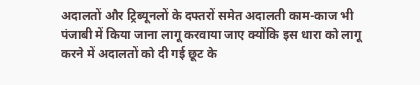अदालतों और ट्रिब्यूनलों के दफ्तरों समेत अदालती काम-काज भी पंजाबी में किया जाना लागू करवाया जाए क्योंकि इस धारा को लागू करने में अदालतों को दी गई छूट के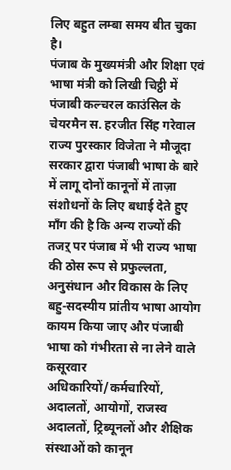लिए बहुत लम्बा समय बीत चुका है।
पंजाब के मुख्यमंत्री और शिक्षा एवं भाषा मंत्री को लिखी चिट्ठी में पंजाबी कल्चरल काउंसिल के चेयरमैन स. हरजीत सिंह गरेवाल राज्य पुरस्कार विजेता ने मौजूदा सरकार द्वारा पंजाबी भाषा के बारे में लागू दोनों कानूनों में ताज़ा संशोधनों के लिए बधाई देते हुए माँग की है कि अन्य राज्यों की तजऱ् पर पंजाब में भी राज्य भाषा की ठोस रूप से प्रफुल्लता, अनुसंधान और विकास के लिए बहु-सदस्यीय प्रांतीय भाषा आयोग कायम किया जाए और पंजाबी भाषा को गंभीरता से ना लेने वाले कसूरवार अधिकारियों/कर्मचारियों, अदालतों, आयोगों, राजस्व अदालतों, ट्रिब्यूनलों और शैक्षिक संस्थाओं को कानून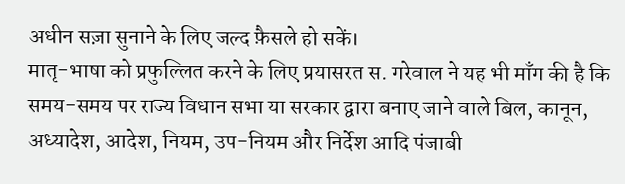अधीन सज़ा सुनाने के लिए जल्द फ़ैसले हो सकें।
मातृ-भाषा को प्रफुल्लित करने के लिए प्रयासरत स. गरेवाल ने यह भी माँग की है कि समय-समय पर राज्य विधान सभा या सरकार द्वारा बनाए जाने वाले बिल, कानून, अध्यादेश, आदेश, नियम, उप-नियम और निर्देश आदि पंजाबी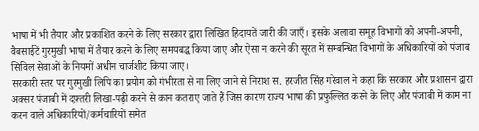भाषा में भी तैयार और प्रकाशित करने के लिए सरकार द्वारा लिखित हिदायतें जारी की जाएँ। इसके अलावा समूह विभागों को अपनी-अपनी, वैबसाईटें गुरमुखी भाषा में तैयार करने के लिए समयबद्ध किया जाए और ऐसा न करने की सूरत में सम्बन्धित विभागों के अधिकारियों को पंजाब सिविल सेवाओं के नियमों अधीन चार्जशीट किया जाए।
सरकारी स्तर पर गुरमुखी लिपि का प्रयोग को गंभीरता से ना लिए जाने से निराश स. हरजीत सिंह गरेवाल ने कहा कि सरकार और प्रशासन द्वारा अक्सर पंजाबी में दफ़्तरी लिखा-पढ़ी करने से कान कतराए जाते हैं जिस कारण राज्य भाषा की प्रफुल्लित करने के लिए और पंजाबी में काम ना करन वाले अधिकारियों/कर्मचारियों समेत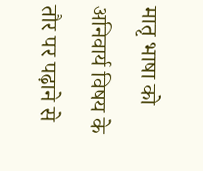मातृ भाषा को अनिवार्य विषय के तौर पर पढ़ाने से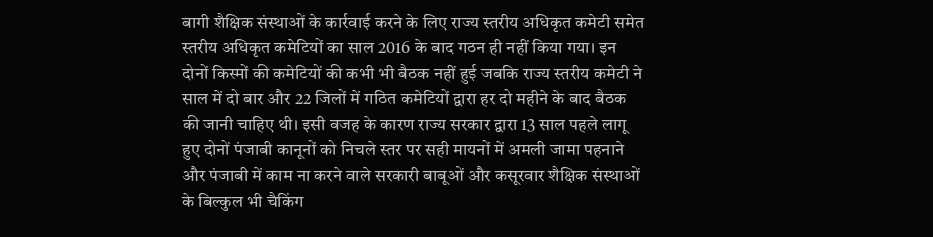बागी शैक्षिक संस्थाओं के कार्रवाई करने के लिए राज्य स्तरीय अधिकृत कमेटी समेत स्तरीय अधिकृत कमेटियों का साल 2016 के बाद गठन ही नहीं किया गया। इन दोनों किस्मों की कमेटियों की कभी भी बैठक नहीं हुई जबकि राज्य स्तरीय कमेटी ने साल में दो बार और 22 जिलों में गठित कमेटियों द्वारा हर दो महीने के बाद बैठक की जानी चाहिए थी। इसी वजह के कारण राज्य सरकार द्वारा 13 साल पहले लागू हुए दोनों पंजाबी कानूनों को निचले स्तर पर सही मायनों में अमली जामा पहनाने और पंजाबी में काम ना करने वाले सरकारी बाबूओं और कसूरवार शैक्षिक संस्थाओं के बिल्कुल भी चैकिंग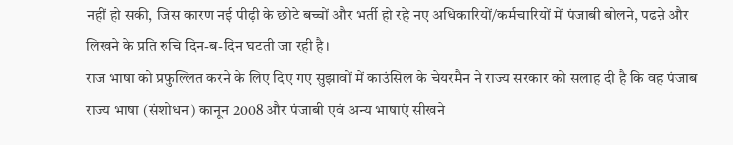नहीं हो सकी, जिस कारण नई पीढ़ी के छोटे बच्चों और भर्ती हो रहे नए अधिकारियों/कर्मचारियों में पंजाबी बोलने, पढऩे और लिखने के प्रति रुचि दिन-ब-दिन घटती जा रही है।
राज भाषा को प्रफुल्लित करने के लिए दिए गए सुझावों में काउंसिल के चेयरमैन ने राज्य सरकार को सलाह दी है कि वह पंजाब राज्य भाषा (संशोधन) कानून 2008 और पंजाबी एवं अन्य भाषाएं सीखने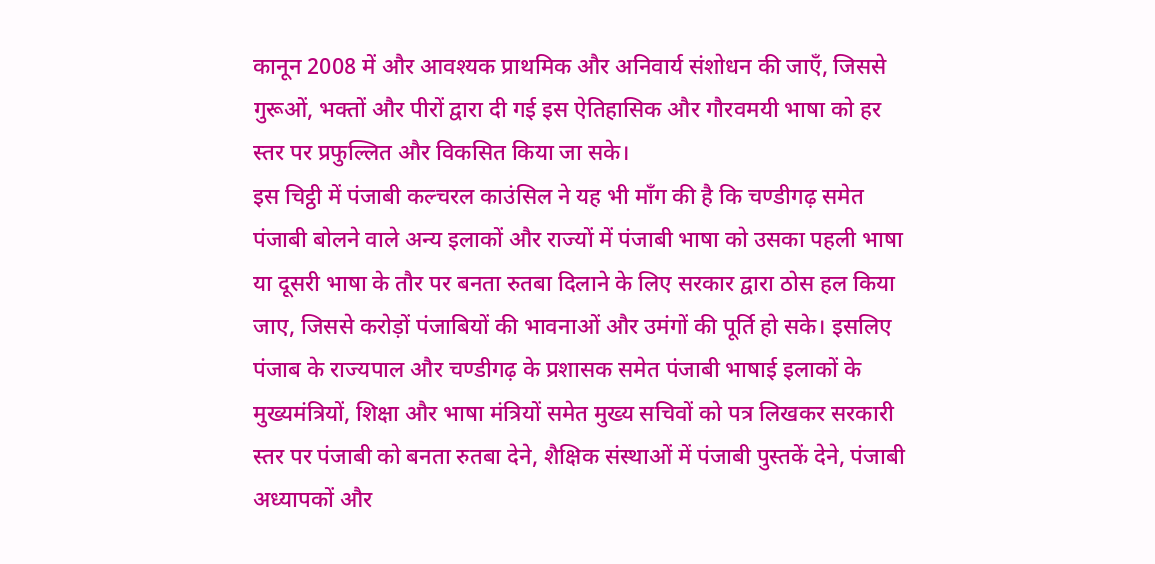कानून 2008 में और आवश्यक प्राथमिक और अनिवार्य संशोधन की जाएँ, जिससे गुरूओं, भक्तों और पीरों द्वारा दी गई इस ऐतिहासिक और गौरवमयी भाषा को हर स्तर पर प्रफुल्लित और विकसित किया जा सके।
इस चिट्ठी में पंजाबी कल्चरल काउंसिल ने यह भी माँग की है कि चण्डीगढ़ समेत पंजाबी बोलने वाले अन्य इलाकों और राज्यों में पंजाबी भाषा को उसका पहली भाषा या दूसरी भाषा के तौर पर बनता रुतबा दिलाने के लिए सरकार द्वारा ठोस हल किया जाए, जिससे करोड़ों पंजाबियों की भावनाओं और उमंगों की पूर्ति हो सके। इसलिए पंजाब के राज्यपाल और चण्डीगढ़ के प्रशासक समेत पंजाबी भाषाई इलाकों के मुख्यमंत्रियों, शिक्षा और भाषा मंत्रियों समेत मुख्य सचिवों को पत्र लिखकर सरकारी स्तर पर पंजाबी को बनता रुतबा देने, शैक्षिक संस्थाओं में पंजाबी पुस्तकें देने, पंजाबी अध्यापकों और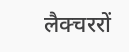लैक्चररों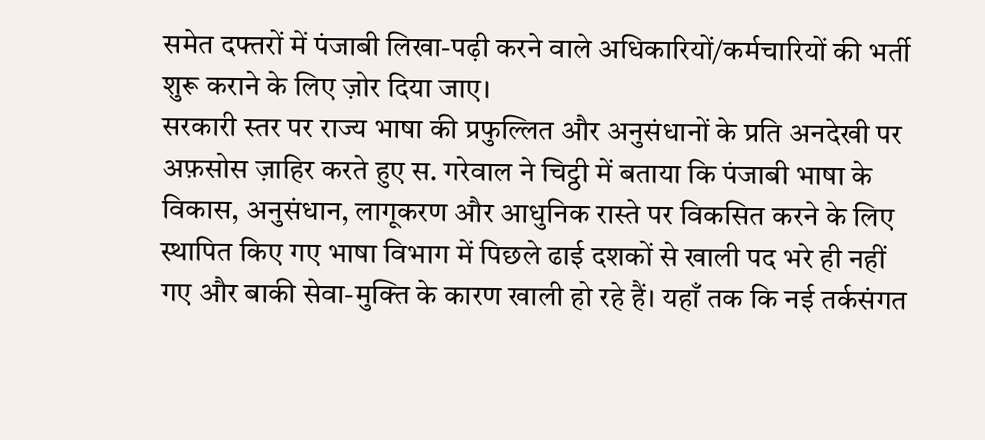समेत दफ्तरों में पंजाबी लिखा-पढ़ी करने वाले अधिकारियों/कर्मचारियों की भर्ती शुरू कराने के लिए ज़ोर दिया जाए।
सरकारी स्तर पर राज्य भाषा की प्रफुल्लित और अनुसंधानों के प्रति अनदेखी पर अफ़सोस ज़ाहिर करते हुए स. गरेवाल ने चिट्ठी में बताया कि पंजाबी भाषा के विकास, अनुसंधान, लागूकरण और आधुनिक रास्ते पर विकसित करने के लिए स्थापित किए गए भाषा विभाग में पिछले ढाई दशकों से खाली पद भरे ही नहीं गए और बाकी सेवा-मुक्ति के कारण खाली हो रहे हैं। यहाँ तक कि नई तर्कसंगत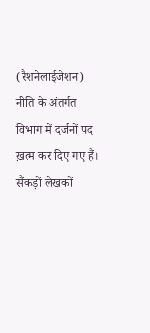(रैशनेलाईजेशन) नीति के अंतर्गत विभाग में दर्जनों पद ख़त्म कर दिए गए हैं। सैंकड़ों लेखकों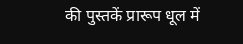की पुस्तकें प्रारूप धूल में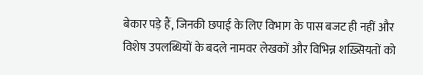बेकार पड़े हैं, जिनकी छपाई के लिए विभाग के पास बजट ही नहीं और विशेष उपलब्धियों के बदले नामवर लेखकों और विभिन्न शख़्सियतों को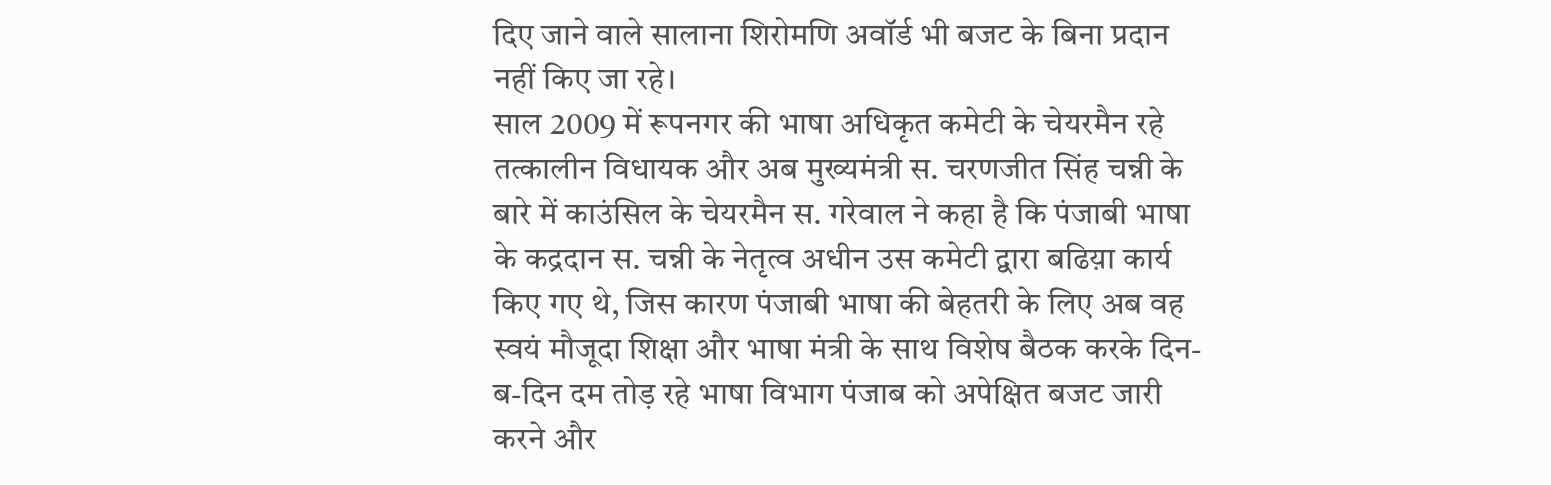दिए जाने वाले सालाना शिरोमणि अवॉर्ड भी बजट के बिना प्रदान नहीं किए जा रहे।
साल 2009 में रूपनगर की भाषा अधिकृत कमेटी के चेयरमैन रहे तत्कालीन विधायक और अब मुख्यमंत्री स. चरणजीत सिंह चन्नी के बारे में काउंसिल के चेयरमैन स. गरेवाल ने कहा है कि पंजाबी भाषा के कद्रदान स. चन्नी के नेतृत्व अधीन उस कमेटी द्वारा बढिय़ा कार्य किए गए थे, जिस कारण पंजाबी भाषा की बेहतरी के लिए अब वह स्वयं मौजूदा शिक्षा और भाषा मंत्री के साथ विशेष बैठक करके दिन-ब-दिन दम तोड़ रहे भाषा विभाग पंजाब को अपेक्षित बजट जारी करने और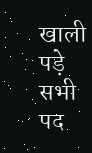खाली पड़े सभी पद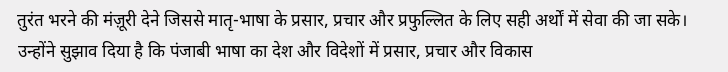तुरंत भरने की मंज़ूरी देने जिससे मातृ-भाषा के प्रसार, प्रचार और प्रफुल्लित के लिए सही अर्थों में सेवा की जा सके।
उन्होंने सुझाव दिया है कि पंजाबी भाषा का देश और विदेशों में प्रसार, प्रचार और विकास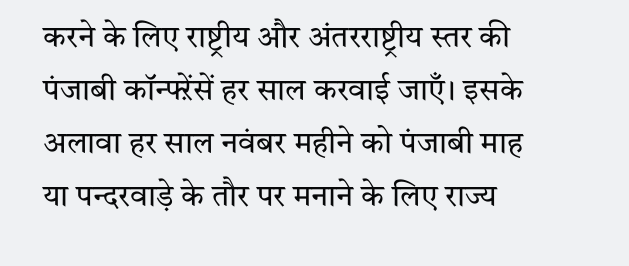करने के लिए राष्ट्रीय और अंतरराष्ट्रीय स्तर की पंजाबी कॉन्फ्ऱेंसें हर साल करवाई जाएँ। इसके अलावा हर साल नवंबर महीने को पंजाबी माह या पन्दरवाड़े के तौर पर मनाने के लिए राज्य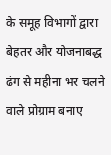के समूह विभागों द्वारा बेहतर और योजनाबद्ध ढंग से महीना भर चलने वाले प्रोग्राम बनाए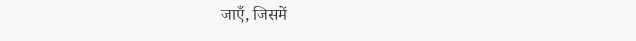जाएँ, जिसमें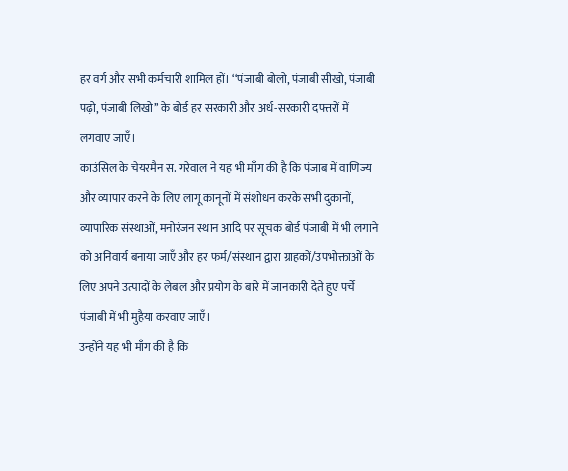हर वर्ग और सभी कर्मचारी शामिल हों। ‘‘पंजाबी बोलो, पंजाबी सीखो, पंजाबी पढ़ो, पंजाबी लिखो’’ के बोर्ड हर सरकारी और अर्ध-सरकारी दफ्तरों में लगवाए जाएँ।
काउंसिल के चेयरमैन स. गरेवाल ने यह भी माँग की है कि पंजाब में वाणिज्य और व्यापार करने के लिए लागू कानूनों में संशोधन करके सभी दुकानों, व्यापारिक संस्थाओं, मनोरंजन स्थान आदि पर सूचक बोर्ड पंजाबी में भी लगाने को अनिवार्य बनाया जाएँ और हर फर्म/संस्थान द्वारा ग्राहकों/उपभोक्ताओं के लिए अपने उत्पादों के लेबल और प्रयोग के बारे में जानकारी देते हुए पर्चे पंजाबी में भी मुहैया करवाए जाएँ।
उन्होंने यह भी माँग की है कि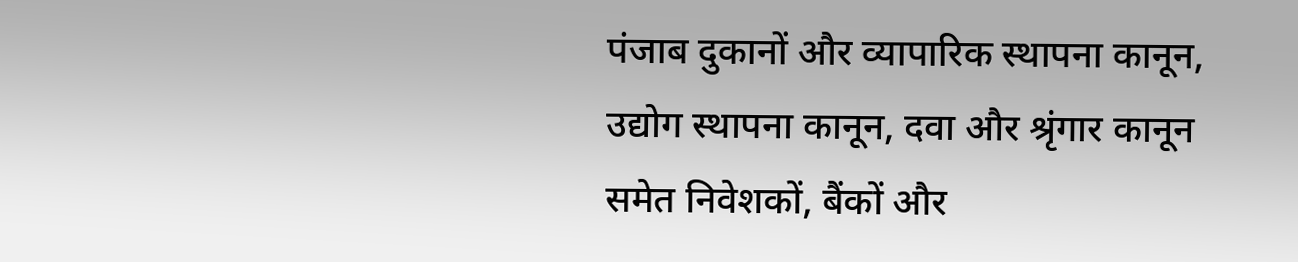पंजाब दुकानों और व्यापारिक स्थापना कानून, उद्योग स्थापना कानून, दवा और श्रृंगार कानून समेत निवेशकों, बैंकों और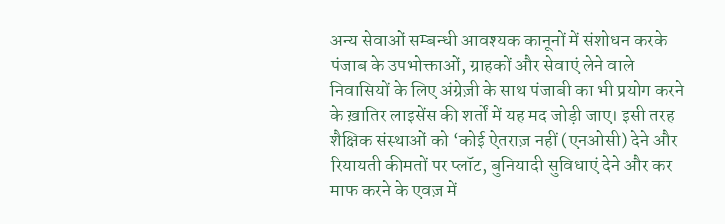अन्य सेवाओं सम्बन्धी आवश्यक कानूनों में संशोधन करके पंजाब के उपभोक्ताओं, ग्राहकों और सेवाएं लेने वाले निवासियों के लिए अंग्रेज़ी के साथ पंजाबी का भी प्रयोग करने के ख़ातिर लाइसेंस की शर्तों में यह मद जोड़ी जाए। इसी तरह शैक्षिक संस्थाओं को ‘कोई ऐतराज़ नहीं (एनओसी) देने और रियायती कीमतों पर प्लॉट, बुनियादी सुविधाएं देने और कर माफ करने के एवज़ में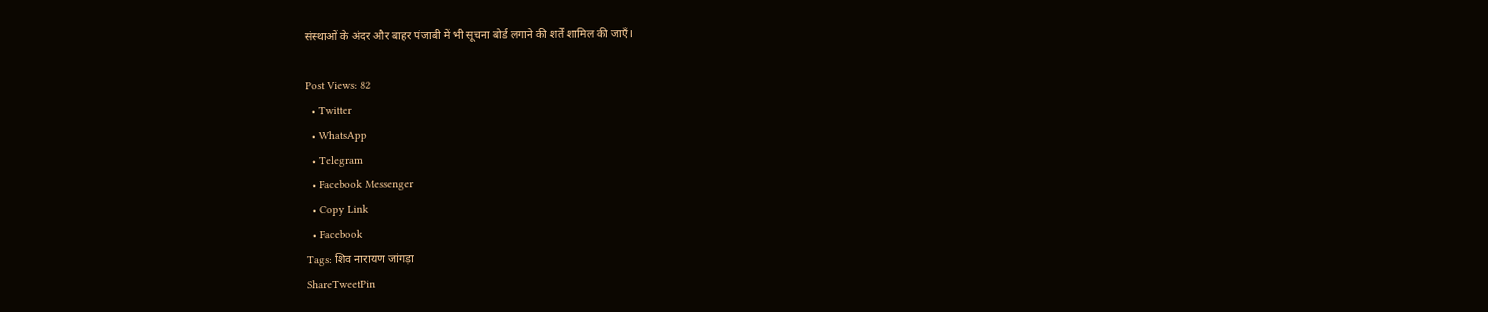संस्थाओं के अंदर और बाहर पंजाबी में भी सूचना बोर्ड लगाने की शर्तें शामिल की जाएँ।

Post Views: 82
  • Twitter
  • WhatsApp
  • Telegram
  • Facebook Messenger
  • Copy Link
  • Facebook
Tags: शिव नारायण जांगड़ा
ShareTweetPin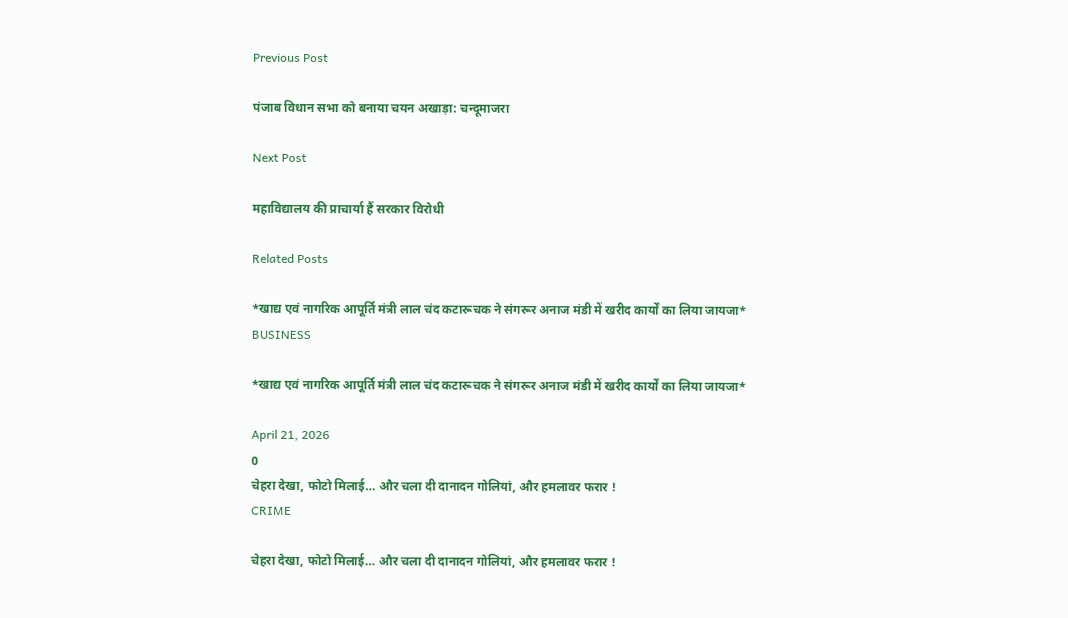Previous Post

पंजाब विधान सभा को बनाया चयन अखाड़ा: चन्दूमाजरा

Next Post

महाविद्यालय की प्राचार्या हैं सरकार विरोधी

Related Posts

*खाद्य एवं नागरिक आपूर्ति मंत्री लाल चंद कटारूचक ने संगरूर अनाज मंडी में खरीद कार्यों का लिया जायजा*
BUSINESS

*खाद्य एवं नागरिक आपूर्ति मंत्री लाल चंद कटारूचक ने संगरूर अनाज मंडी में खरीद कार्यों का लिया जायजा*

April 21, 2026
0
चेहरा देखा, फोटो मिलाई… और चला दी दानादन गोलियां, और हमलावर फरार !
CRIME

चेहरा देखा, फोटो मिलाई… और चला दी दानादन गोलियां, और हमलावर फरार !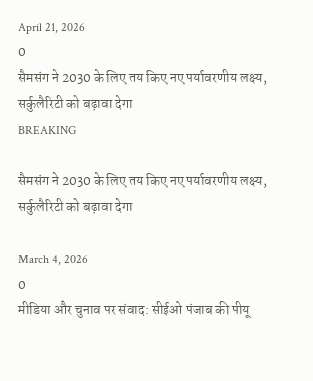April 21, 2026
0
सैमसंग ने 2030 के लिए तय किए नए पर्यावरणीय लक्ष्य, सर्कुलैरिटी को बढ़ावा देगा
BREAKING

सैमसंग ने 2030 के लिए तय किए नए पर्यावरणीय लक्ष्य, सर्कुलैरिटी को बढ़ावा देगा

March 4, 2026
0
मीडिया और चुनाव पर संवाद: सीईओ पंजाब की पीयू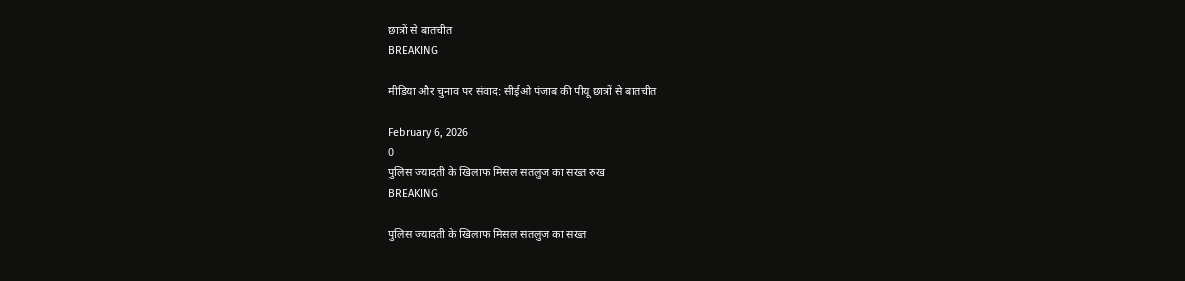छात्रों से बातचीत
BREAKING

मीडिया और चुनाव पर संवाद: सीईओ पंजाब की पीयू छात्रों से बातचीत

February 6, 2026
0
पुलिस ज्यादती के खिलाफ मिसल सतलुज का सख्त रुख
BREAKING

पुलिस ज्यादती के खिलाफ मिसल सतलुज का सख्त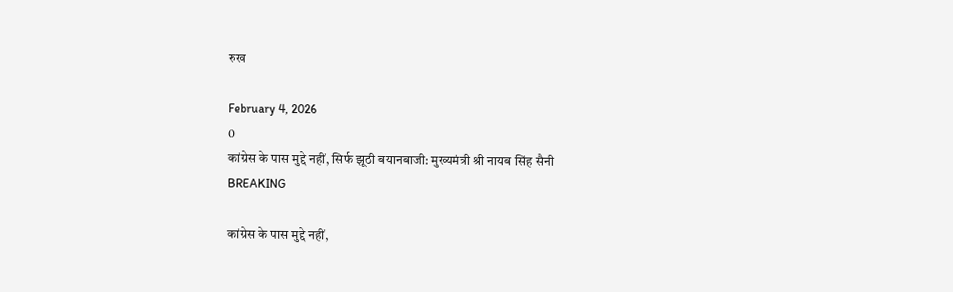रुख

February 4, 2026
0
कांग्रेस के पास मुद्दे नहीं, सिर्फ झूठी बयानबाजी: मुख्यमंत्री श्री नायब सिंह सैनी
BREAKING

कांग्रेस के पास मुद्दे नहीं,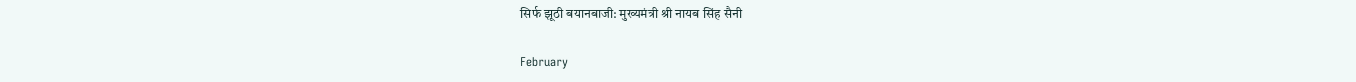सिर्फ झूठी बयानबाजी: मुख्यमंत्री श्री नायब सिंह सैनी

February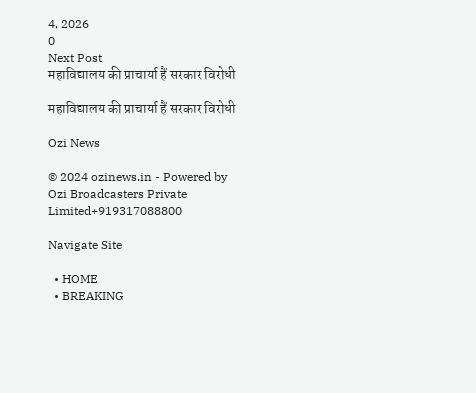4, 2026
0
Next Post
महाविद्यालय की प्राचार्या हैं सरकार विरोधी

महाविद्यालय की प्राचार्या हैं सरकार विरोधी

Ozi News

© 2024 ozinews.in - Powered by Ozi Broadcasters Private Limited+919317088800

Navigate Site

  • HOME
  • BREAKING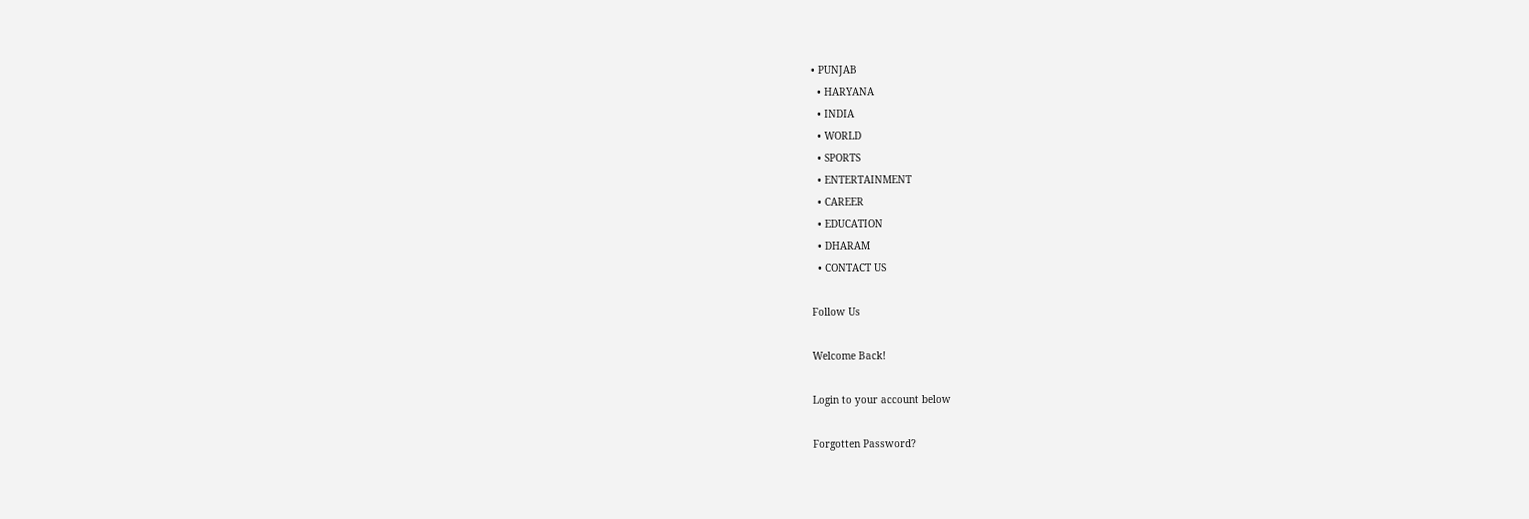• PUNJAB
  • HARYANA
  • INDIA
  • WORLD
  • SPORTS
  • ENTERTAINMENT
  • CAREER
  • EDUCATION
  • DHARAM
  • CONTACT US

Follow Us

Welcome Back!

Login to your account below

Forgotten Password?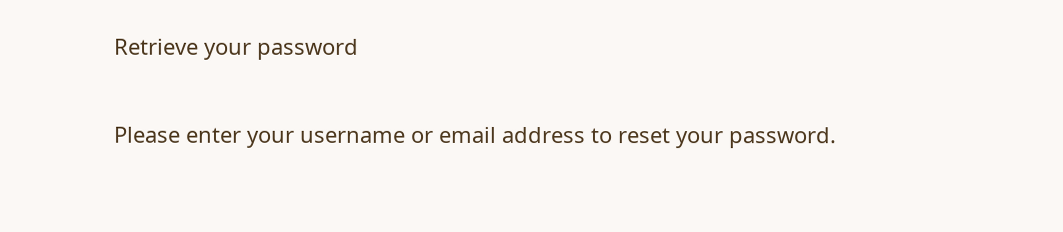Retrieve your password

Please enter your username or email address to reset your password.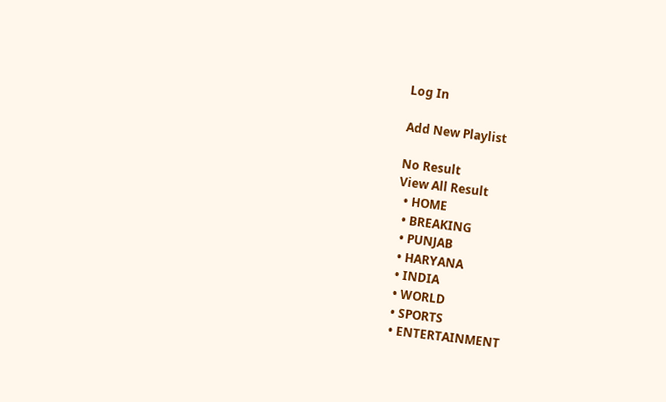Log In

Add New Playlist

No Result
View All Result
  • HOME
  • BREAKING
  • PUNJAB
  • HARYANA
  • INDIA
  • WORLD
  • SPORTS
  • ENTERTAINMENT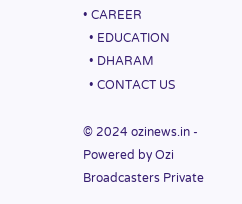• CAREER
  • EDUCATION
  • DHARAM
  • CONTACT US

© 2024 ozinews.in - Powered by Ozi Broadcasters Private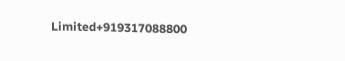Limited+919317088800